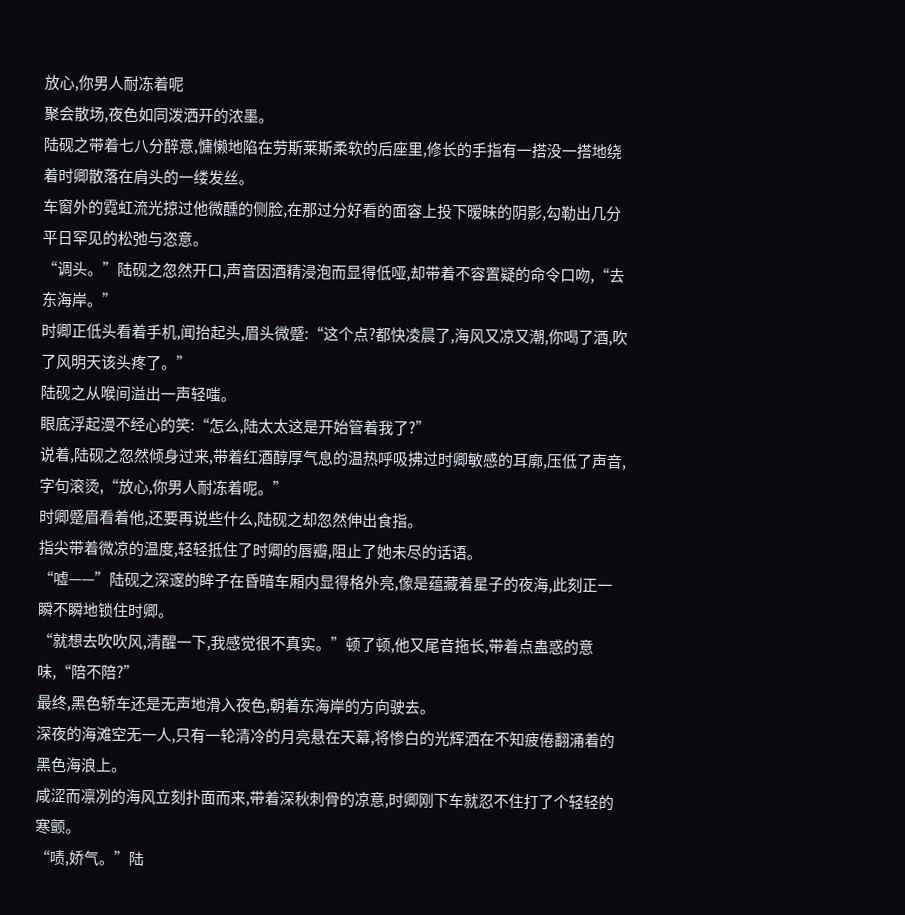放心,你男人耐冻着呢
聚会散场,夜色如同泼洒开的浓墨。
陆砚之带着七八分醉意,慵懒地陷在劳斯莱斯柔软的后座里,修长的手指有一搭没一搭地绕着时卿散落在肩头的一缕发丝。
车窗外的霓虹流光掠过他微醺的侧脸,在那过分好看的面容上投下暧昧的阴影,勾勒出几分平日罕见的松弛与恣意。
“调头。”陆砚之忽然开口,声音因酒精浸泡而显得低哑,却带着不容置疑的命令口吻,“去东海岸。”
时卿正低头看着手机,闻抬起头,眉头微蹙:“这个点?都快凌晨了,海风又凉又潮,你喝了酒,吹了风明天该头疼了。”
陆砚之从喉间溢出一声轻嗤。
眼底浮起漫不经心的笑:“怎么,陆太太这是开始管着我了?”
说着,陆砚之忽然倾身过来,带着红酒醇厚气息的温热呼吸拂过时卿敏感的耳廓,压低了声音,字句滚烫,“放心,你男人耐冻着呢。”
时卿蹙眉看着他,还要再说些什么,陆砚之却忽然伸出食指。
指尖带着微凉的温度,轻轻抵住了时卿的唇瓣,阻止了她未尽的话语。
“嘘——”陆砚之深邃的眸子在昏暗车厢内显得格外亮,像是蕴藏着星子的夜海,此刻正一瞬不瞬地锁住时卿。
“就想去吹吹风,清醒一下,我感觉很不真实。”顿了顿,他又尾音拖长,带着点蛊惑的意味,“陪不陪?”
最终,黑色轿车还是无声地滑入夜色,朝着东海岸的方向驶去。
深夜的海滩空无一人,只有一轮清冷的月亮悬在天幕,将惨白的光辉洒在不知疲倦翻涌着的黑色海浪上。
咸涩而凛冽的海风立刻扑面而来,带着深秋刺骨的凉意,时卿刚下车就忍不住打了个轻轻的寒颤。
“啧,娇气。”陆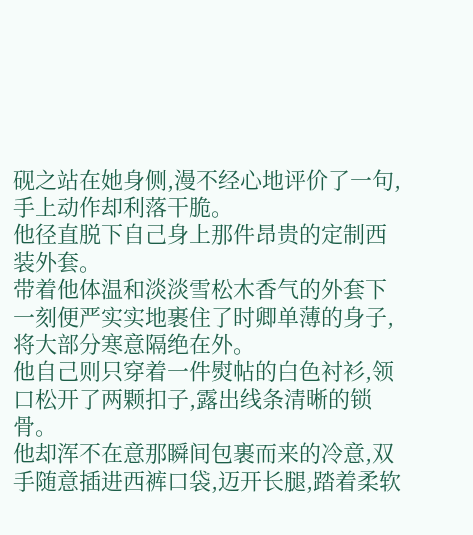砚之站在她身侧,漫不经心地评价了一句,手上动作却利落干脆。
他径直脱下自己身上那件昂贵的定制西装外套。
带着他体温和淡淡雪松木香气的外套下一刻便严实实地裹住了时卿单薄的身子,将大部分寒意隔绝在外。
他自己则只穿着一件熨帖的白色衬衫,领口松开了两颗扣子,露出线条清晰的锁骨。
他却浑不在意那瞬间包裹而来的冷意,双手随意插进西裤口袋,迈开长腿,踏着柔软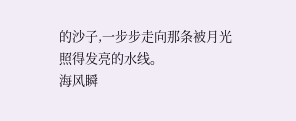的沙子,一步步走向那条被月光照得发亮的水线。
海风瞬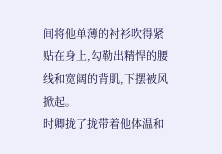间将他单薄的衬衫吹得紧贴在身上,勾勒出精悍的腰线和宽阔的背肌,下摆被风掀起。
时卿拢了拢带着他体温和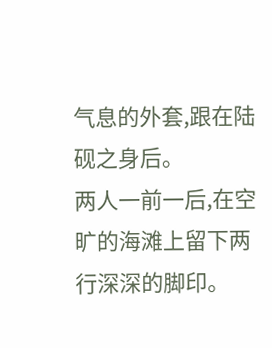气息的外套,跟在陆砚之身后。
两人一前一后,在空旷的海滩上留下两行深深的脚印。